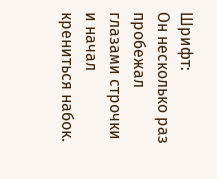Шрифт:
Он несколько раз пробежал глазами строчки и начал крениться набок.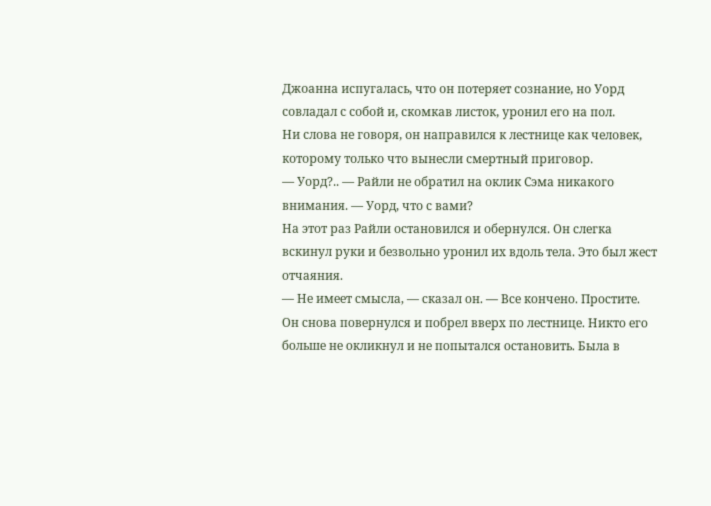Джоанна испугалась, что он потеряет сознание, но Уорд совладал с собой и, скомкав листок, уронил его на пол.
Ни слова не говоря, он направился к лестнице как человек, которому только что вынесли смертный приговор.
— Уорд?.. — Райли не обратил на оклик Сэма никакого внимания. — Уорд, что с вами?
На этот раз Райли остановился и обернулся. Он слегка вскинул руки и безвольно уронил их вдоль тела. Это был жест отчаяния.
— Не имеет смысла, — сказал он. — Все кончено. Простите.
Он снова повернулся и побрел вверх по лестнице. Никто его больше не окликнул и не попытался остановить. Была в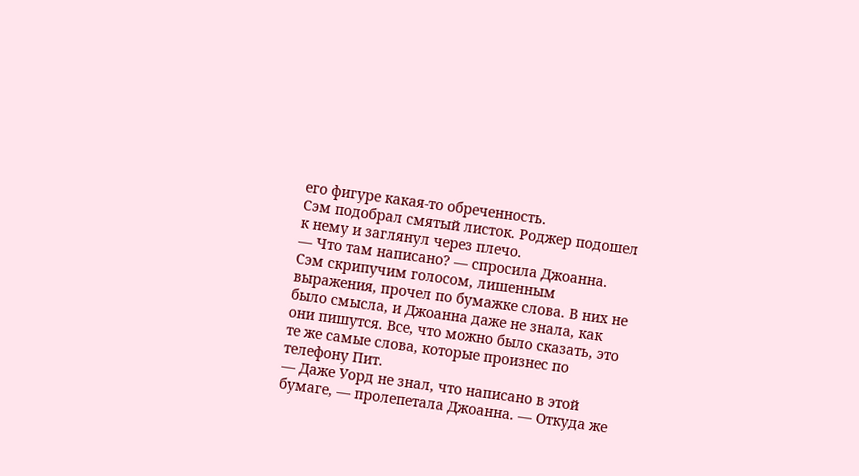его фигуре какая-то обреченность.
Сэм подобрал смятый листок. Роджер подошел к нему и заглянул через плечо.
— Что там написано? — спросила Джоанна.
Сэм скрипучим голосом, лишенным выражения, прочел по бумажке слова. В них не было смысла, и Джоанна даже не знала, как они пишутся. Все, что можно было сказать, это те же самые слова, которые произнес по телефону Пит.
— Даже Уорд не знал, что написано в этой бумаге, — пролепетала Джоанна. — Откуда же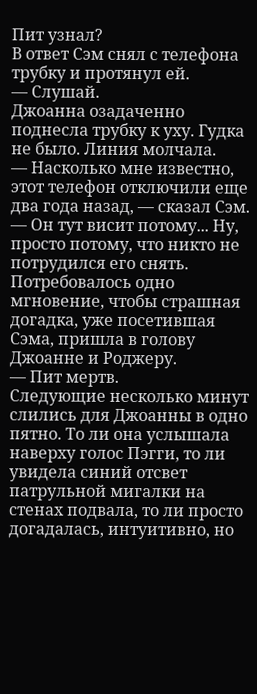Пит узнал?
В ответ Сэм снял с телефона трубку и протянул ей.
— Слушай.
Джоанна озадаченно поднесла трубку к уху. Гудка не было. Линия молчала.
— Насколько мне известно, этот телефон отключили еще два года назад, — сказал Сэм. — Он тут висит потому... Ну, просто потому, что никто не потрудился его снять.
Потребовалось одно мгновение, чтобы страшная догадка, уже посетившая Сэма, пришла в голову Джоанне и Роджеру.
— Пит мертв.
Следующие несколько минут слились для Джоанны в одно пятно. То ли она услышала наверху голос Пэгги, то ли увидела синий отсвет патрульной мигалки на стенах подвала, то ли просто догадалась, интуитивно, но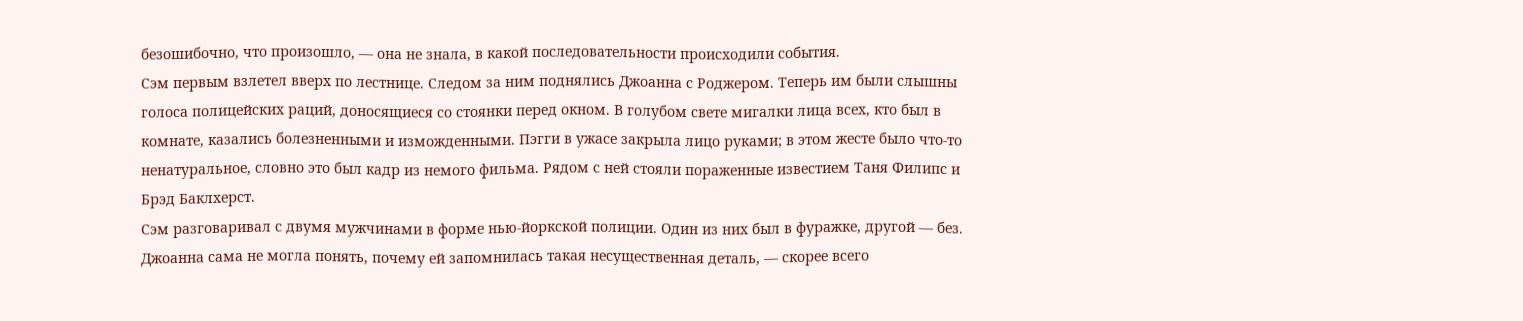безошибочно, что произошло, — она не знала, в какой последовательности происходили события.
Сэм первым взлетел вверх по лестнице. Следом за ним поднялись Джоанна с Роджером. Теперь им были слышны голоса полицейских раций, доносящиеся со стоянки перед окном. В голубом свете мигалки лица всех, кто был в комнате, казались болезненными и изможденными. Пэгги в ужасе закрыла лицо руками; в этом жесте было что-то ненатуральное, словно это был кадр из немого фильма. Рядом с ней стояли пораженные известием Таня Филипс и Брэд Баклхерст.
Сэм разговаривал с двумя мужчинами в форме нью-йоркской полиции. Один из них был в фуражке, другой — без. Джоанна сама не могла понять, почему ей запомнилась такая несущественная деталь, — скорее всего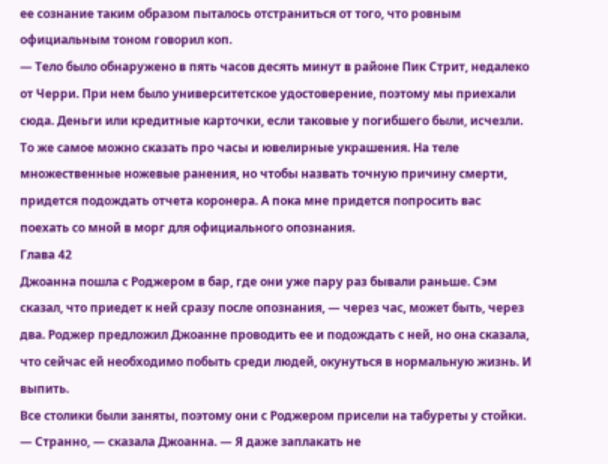ее сознание таким образом пыталось отстраниться от того, что ровным официальным тоном говорил коп.
— Тело было обнаружено в пять часов десять минут в районе Пик Стрит, недалеко от Черри. При нем было университетское удостоверение, поэтому мы приехали сюда. Деньги или кредитные карточки, если таковые у погибшего были, исчезли. То же самое можно сказать про часы и ювелирные украшения. На теле множественные ножевые ранения, но чтобы назвать точную причину смерти, придется подождать отчета коронера. А пока мне придется попросить вас поехать со мной в морг для официального опознания.
Глава 42
Джоанна пошла с Роджером в бар, где они уже пару раз бывали раньше. Сэм сказал, что приедет к ней сразу после опознания, — через час, может быть, через два. Роджер предложил Джоанне проводить ее и подождать с ней, но она сказала, что сейчас ей необходимо побыть среди людей, окунуться в нормальную жизнь. И выпить.
Все столики были заняты, поэтому они с Роджером присели на табуреты у стойки.
— Странно, — сказала Джоанна. — Я даже заплакать не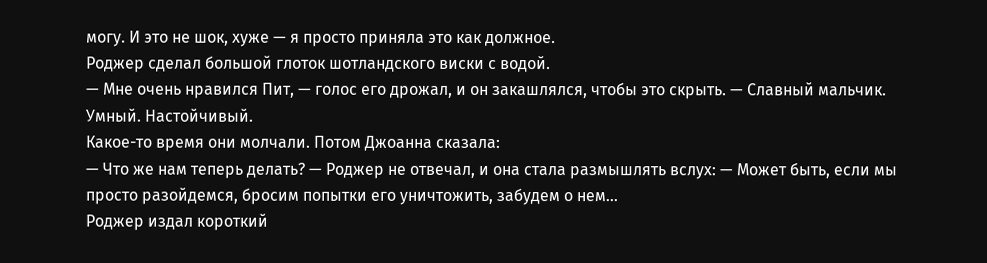могу. И это не шок, хуже — я просто приняла это как должное.
Роджер сделал большой глоток шотландского виски с водой.
— Мне очень нравился Пит, — голос его дрожал, и он закашлялся, чтобы это скрыть. — Славный мальчик. Умный. Настойчивый.
Какое-то время они молчали. Потом Джоанна сказала:
— Что же нам теперь делать? — Роджер не отвечал, и она стала размышлять вслух: — Может быть, если мы просто разойдемся, бросим попытки его уничтожить, забудем о нем...
Роджер издал короткий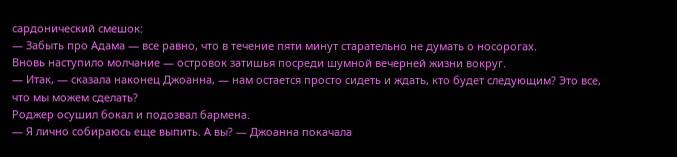сардонический смешок:
— Забыть про Адама — все равно, что в течение пяти минут старательно не думать о носорогах.
Вновь наступило молчание — островок затишья посреди шумной вечерней жизни вокруг.
— Итак, — сказала наконец Джоанна, — нам остается просто сидеть и ждать, кто будет следующим? Это все, что мы можем сделать?
Роджер осушил бокал и подозвал бармена.
— Я лично собираюсь еще выпить. А вы? — Джоанна покачала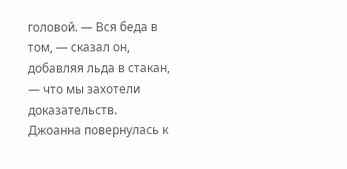головой. — Вся беда в том, — сказал он, добавляя льда в стакан, — что мы захотели доказательств.
Джоанна повернулась к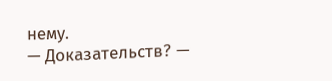нему.
— Доказательств? —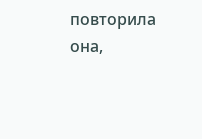повторила она,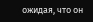ожидая, что он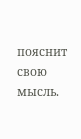пояснит свою мысль.